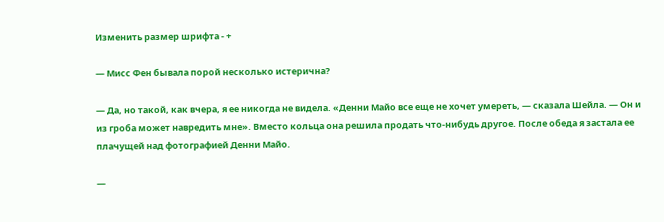Изменить размер шрифта - +

— Мисс Фен бывала порой несколько истерична?

— Да, но такой, как вчера, я ее никогда не видела. «Денни Майо все еще не хочет умереть, — сказала Шейла. — Он и из гроба может навредить мне». Вместо кольца она решила продать что-нибудь другое. После обеда я застала ее плачущей над фотографией Денни Майо.

—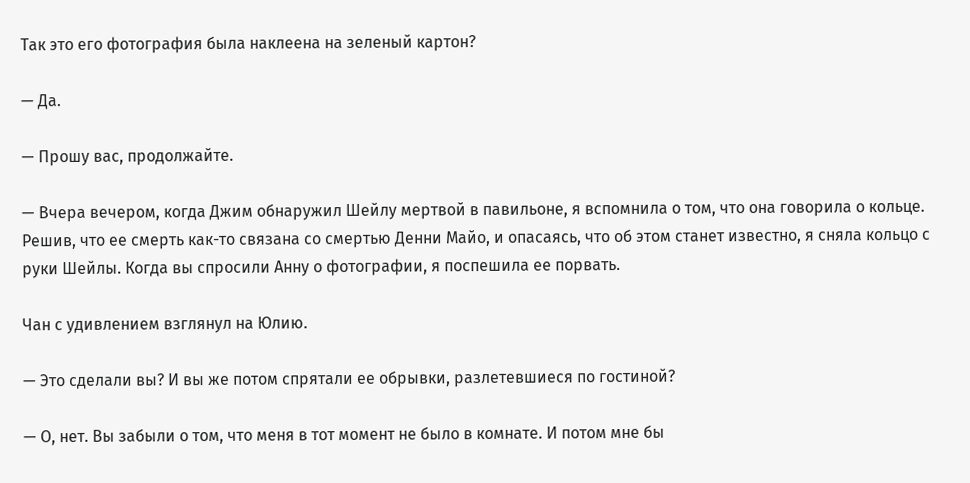Так это его фотография была наклеена на зеленый картон?

— Да.

— Прошу вас, продолжайте.

— Вчера вечером, когда Джим обнаружил Шейлу мертвой в павильоне, я вспомнила о том, что она говорила о кольце. Решив, что ее смерть как-то связана со смертью Денни Майо, и опасаясь, что об этом станет известно, я сняла кольцо с руки Шейлы. Когда вы спросили Анну о фотографии, я поспешила ее порвать.

Чан с удивлением взглянул на Юлию.

— Это сделали вы? И вы же потом спрятали ее обрывки, разлетевшиеся по гостиной?

— О, нет. Вы забыли о том, что меня в тот момент не было в комнате. И потом мне бы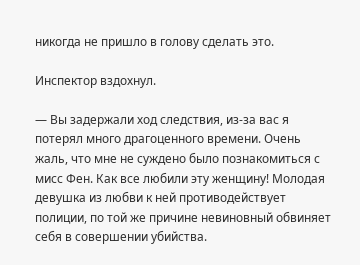никогда не пришло в голову сделать это.

Инспектор вздохнул.

— Вы задержали ход следствия, из-за вас я потерял много драгоценного времени. Очень жаль, что мне не суждено было познакомиться с мисс Фен. Как все любили эту женщину! Молодая девушка из любви к ней противодействует полиции, по той же причине невиновный обвиняет себя в совершении убийства.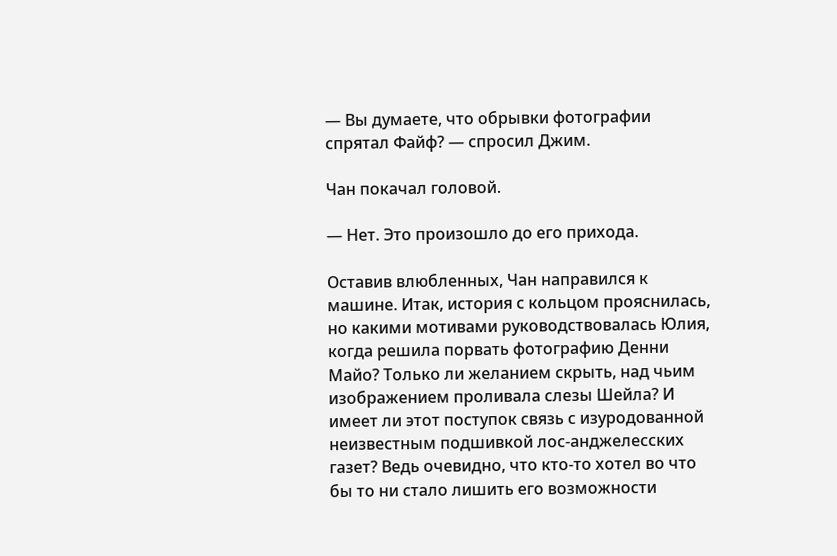— Вы думаете, что обрывки фотографии спрятал Файф? — спросил Джим.

Чан покачал головой.

— Нет. Это произошло до его прихода.

Оставив влюбленных, Чан направился к машине. Итак, история с кольцом прояснилась, но какими мотивами руководствовалась Юлия, когда решила порвать фотографию Денни Майо? Только ли желанием скрыть, над чьим изображением проливала слезы Шейла? И имеет ли этот поступок связь с изуродованной неизвестным подшивкой лос-анджелесских газет? Ведь очевидно, что кто-то хотел во что бы то ни стало лишить его возможности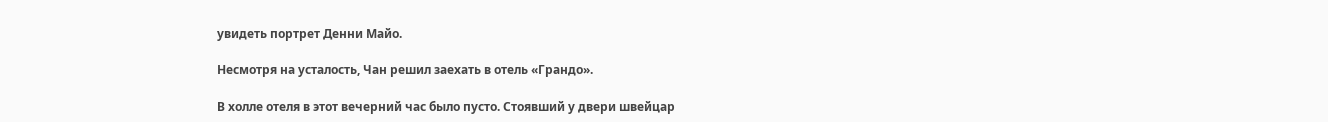увидеть портрет Денни Майо.

Несмотря на усталость, Чан решил заехать в отель «Грандо».

В холле отеля в этот вечерний час было пусто. Стоявший у двери швейцар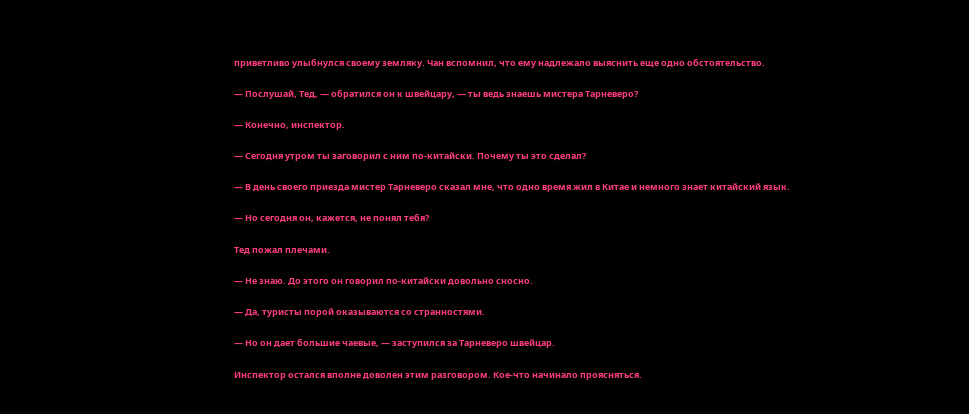приветливо улыбнулся своему земляку. Чан вспомнил, что ему надлежало выяснить еще одно обстоятельство.

— Послушай, Тед, — обратился он к швейцару, — ты ведь знаешь мистера Тарневеро?

— Конечно, инспектор.

— Сегодня утром ты заговорил с ним по-китайски. Почему ты это сделал?

— В день своего приезда мистер Тарневеро сказал мне, что одно время жил в Китае и немного знает китайский язык.

— Но сегодня он, кажется, не понял тебя?

Тед пожал плечами.

— Не знаю. До этого он говорил по-китайски довольно сносно.

— Да, туристы порой оказываются со странностями.

— Но он дает большие чаевые, — заступился за Тарневеро швейцар.

Инспектор остался вполне доволен этим разговором. Кое-что начинало проясняться.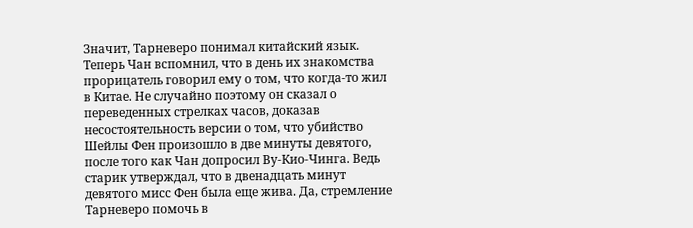Значит, Тарневеро понимал китайский язык. Теперь Чан вспомнил, что в день их знакомства прорицатель говорил ему о том, что когда-то жил в Китае. Не случайно поэтому он сказал о переведенных стрелках часов, доказав несостоятельность версии о том, что убийство Шейлы Фен произошло в две минуты девятого, после того как Чан допросил Ву-Кио-Чинга. Ведь старик утверждал, что в двенадцать минут девятого мисс Фен была еще жива. Да, стремление Тарневеро помочь в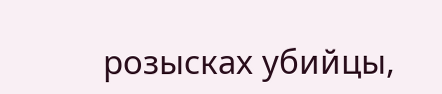розысках убийцы,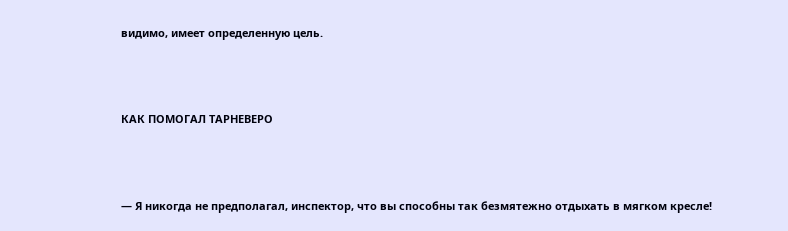видимо, имеет определенную цель.



КАК ПОМОГАЛ ТАРНЕВЕРО



— Я никогда не предполагал, инспектор, что вы способны так безмятежно отдыхать в мягком кресле!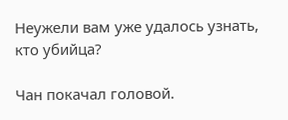Неужели вам уже удалось узнать, кто убийца?

Чан покачал головой.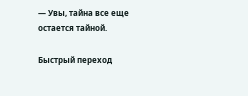— Увы, тайна все еще остается тайной.

Быстрый переход